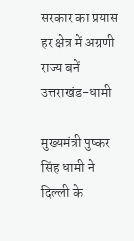सरकार का प्रयास हर क्षेत्र में अग्रणी राज्य बनें उत्तराखंड-धामी

मुख्यमंत्री पुष्कर सिंह धामी ने दिल्ली के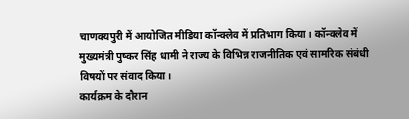चाणक्यपुरी में आयोजित मीडिया कॉन्क्लेव में प्रतिभाग किया। कॉन्क्लेव में मुख्यमंत्री पुष्कर सिंह धामी ने राज्य के विभिन्न राजनीतिक एवं सामरिक संबंधी विषयों पर संवाद किया।
कार्यक्रम के दौरान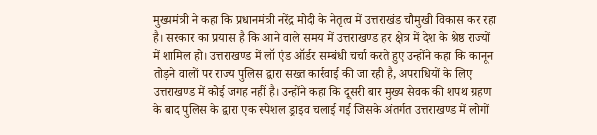मुख्यमंत्री ने कहा कि प्रधानमंत्री नरेंद्र मोदी के नेतृत्व में उत्तराखंड चौमुखी विकास कर रहा है। सरकार का प्रयास है कि आने वाले समय में उत्तराखण्ड हर क्षेत्र में देश के श्रेष्ठ राज्यों में शामिल हो। उत्तराखण्ड में लॉ एंड ऑर्डर सम्बंधी चर्चा करते हुए उन्होंने कहा कि कानून तोड़ने वालों पर राज्य पुलिस द्वारा सख्त कार्रवाई की जा रही है, अपराधियों के लिए उत्तराखण्ड में कोई जगह नहीं है। उन्होंने कहा कि दूसरी बार मुख्य सेवक की शपथ ग्रहण के बाद पुलिस के द्वारा एक स्पेशल ड्राइव चलाई गई जिसके अंतर्गत उत्तराखण्ड में लोगों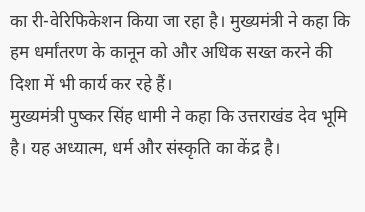का री-वेरिफिकेशन किया जा रहा है। मुख्यमंत्री ने कहा कि हम धर्मांतरण के कानून को और अधिक सख्त करने की दिशा में भी कार्य कर रहे हैं।
मुख्यमंत्री पुष्कर सिंह धामी ने कहा कि उत्तराखंड देव भूमि है। यह अध्यात्म, धर्म और संस्कृति का केंद्र है।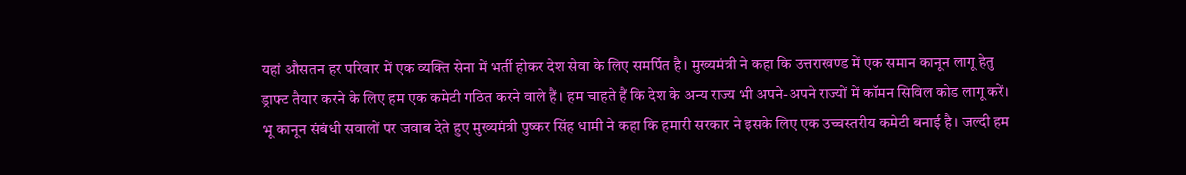यहां औसतन हर परिवार में एक व्यक्ति सेना में भर्ती होकर देश सेवा के लिए समर्पित है। मुख्यमंत्री ने कहा कि उत्तराखण्ड में एक समान कानून लागू हेतु ड्राफ्ट तैयार करने के लिए हम एक कमेटी गठित करने वाले हैं। हम चाहते हैं कि देश के अन्य राज्य भी अपने-अपने राज्यों में कॉमन सिविल कोड लागू करें।
भू कानून संबंधी सवालों पर जवाब देते हुए मुख्यमंत्री पुष्कर सिंह धामी ने कहा कि हमारी सरकार ने इसके लिए एक उच्चस्तरीय कमेटी बनाई है। जल्दी हम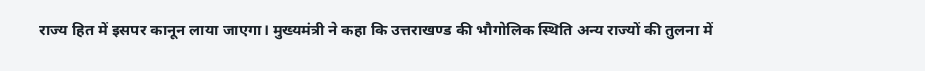राज्य हित में इसपर कानून लाया जाएगा। मुख्यमंत्री ने कहा कि उत्तराखण्ड की भौगोलिक स्थिति अन्य राज्यों की तुलना में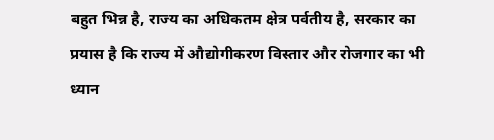बहुत भिन्न है, राज्य का अधिकतम क्षेत्र पर्वतीय है, सरकार का प्रयास है कि राज्य में औद्योगीकरण विस्तार और रोजगार का भी ध्यान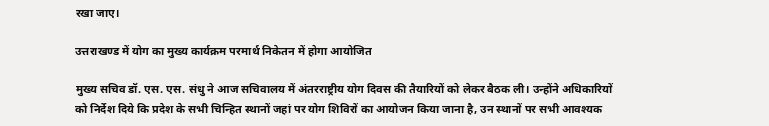रखा जाए।

उत्तराखण्ड में योग का मुख्य कार्यक्रम परमार्थ निकेतन में होगा आयोजित

मुख्य सचिव डॉ. एस. एस. संधु ने आज सचिवालय में अंतरराष्ट्रीय योग दिवस की तैयारियों को लेकर बैठक ली। उन्होंने अधिकारियों को निर्देश दिये कि प्रदेश के सभी चिन्हित स्थानों जहां पर योग शिविरों का आयोजन किया जाना है, उन स्थानों पर सभी आवश्यक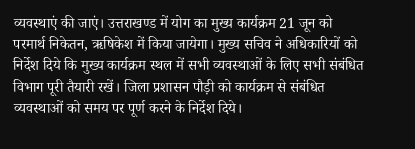व्यवस्थाएं की जाएं। उत्तराखण्ड में योग का मुख्य कार्यक्रम 21 जून को परमार्थ निकेतन, ऋषिकेश में किया जायेगा। मुख्य सचिव ने अधिकारियों को निर्देश दिये कि मुख्य कार्यक्रम स्थल में सभी व्यवस्थाओं के लिए सभी संबंधित विभाग पूरी तैयारी रखें। जिला प्रशासन पौड़ी को कार्यक्रम से संबंधित व्यवस्थाओं को समय पर पूर्ण करने के निर्देश दिये।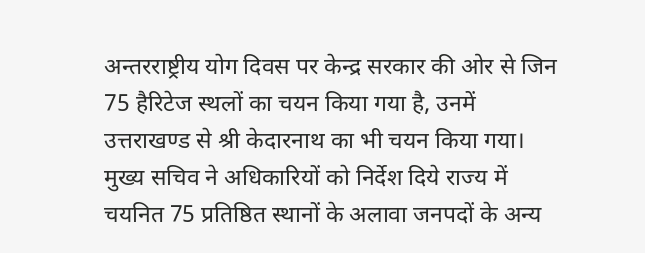अन्तरराष्ट्रीय योग दिवस पर केन्द्र सरकार की ओर से जिन 75 हैरिटेज स्थलों का चयन किया गया है, उनमें उत्तराखण्ड से श्री केदारनाथ का भी चयन किया गया। मुख्य सचिव ने अधिकारियों को निर्देश दिये राज्य में चयनित 75 प्रतिष्ठित स्थानों के अलावा जनपदों के अन्य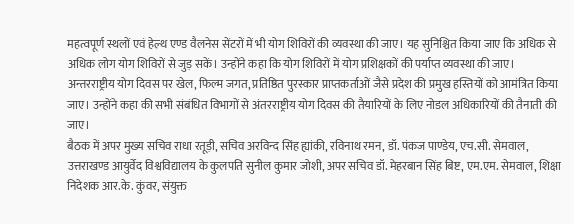महत्वपूर्ण स्थलों एवं हेल्थ एण्ड वैलनेस सेंटरों में भी योग शिविरों की व्यवस्था की जाए। यह सुनिश्चित किया जाए कि अधिक से अधिक लोग योग शिविरों से जुड़ सकें। उन्होंने कहा कि योग शिविरों में योग प्रशिक्षकों की पर्याप्त व्यवस्था की जाए। अन्तरराष्ट्रीय योग दिवस पर खेल, फिल्म जगत, प्रतिष्ठित पुरस्कार प्राप्तकर्ताओं जैसे प्रदेश की प्रमुख हस्तियों को आमंत्रित किया जाए। उन्होंने कहा की सभी संबंधित विभागों से अंतरराष्ट्रीय योग दिवस की तैयारियों के लिए नोडल अधिकारियों की तैनाती की जाए।
बैठक में अपर मुख्य सचिव राधा रतूड़ी, सचिव अरविन्द सिंह ह्यांकी, रविनाथ रमन, डॉ. पंकज पाण्डेय, एच.सी. सेमवाल, उत्तराखण्ड आयुर्वेद विश्वविद्यालय के कुलपति सुनील कुमार जोशी, अपर सचिव डॉ. मेहरबान सिंह बिष्ट, एम.एम. सेमवाल, शिक्षा निदेशक आर.के. कुंवर, संयुक्त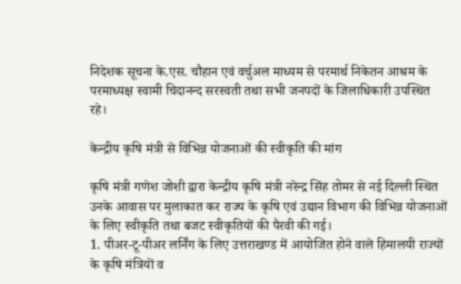निदेशक सूचना के.एस. चौहान एवं वर्चुअल माध्यम से परमार्थ निकेतन आश्रम के परमाध्यक्ष स्वामी चिदानन्द सरस्वती तथा सभी जनपदों के जिलाधिकारी उपस्थित रहे।

केन्द्रीय कृषि मंत्री से विभिन्न योजनाओं की स्वीकृति की मांग

कृषि मंत्री गणेश जोशी द्वारा केन्द्रीय कृषि मंत्री नरेन्द्र सिंह तोमर से नई दिल्ली स्थित उनके आवास पर मुलाकात कर राज्य के कृषि एवं उद्यान विभाग की विभिन्न योजनाओं के लिए स्वीकृति तथा बजट स्वीकृतियों की पैरवी की गई।
1. पीअर-टू-पीअर लर्निंग के लिए उत्तराखण्ड में आयोजित होने वाले हिमालयी राज्यों के कृषि मंत्रियों व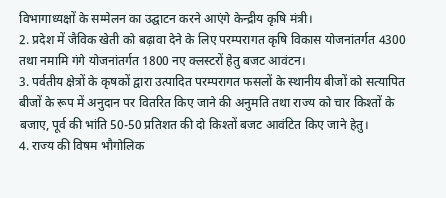विभागाध्यक्षों के सम्मेलन का उद्घाटन करने आएंगे केन्द्रीय कृषि मंत्री।
2. प्रदेश में जैविक खेती को बढ़ावा देने के लिए परम्परागत कृषि विकास योजनांतर्गत 4300 तथा नमामि गंगे योजनांतर्गत 1800 नए क्लस्टरों हेतु बजट आवंटन।
3. पर्वतीय क्षेत्रों के कृषकों द्वारा उत्पादित परम्परागत फसलों के स्थानीय बीजों को सत्यापित बीजों के रूप में अनुदान पर वितरित किए जाने की अनुमति तथा राज्य को चार किश्तों के बजाए, पूर्व की भांति 50-50 प्रतिशत की दो किश्तों बजट आवंटित किए जाने हेतु।
4. राज्य की विषम भौगोलिक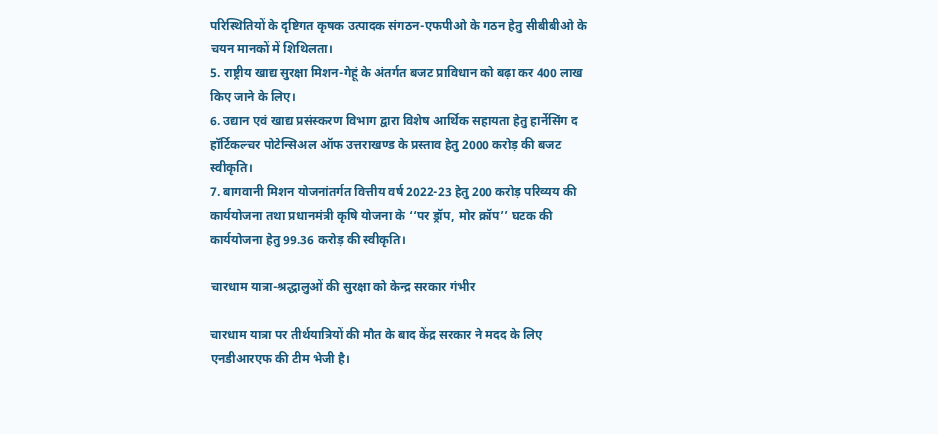परिस्थितियों के दृष्टिगत कृषक उत्पादक संगठन-एफपीओ के गठन हेतु सीबीबीओ के चयन मानकों में शिथिलता।
5. राष्ट्रीय खाद्य सुरक्षा मिशन-गेहूं के अंतर्गत बजट प्राविधान को बढ़ा कर 400 लाख किए जाने के लिए।
6. उद्यान एवं खाद्य प्रसंस्करण विभाग द्वारा विशेष आर्थिक सहायता हेतु हार्नेसिंग द हॉर्टिकल्चर पोटेन्सिअल ऑफ उत्तराखण्ड के प्रस्ताव हेतु 2000 करोड़ की बजट स्वीकृति।
7. बागवानी मिशन योजनांतर्गत वित्तीय वर्ष 2022-23 हेतु 200 करोड़ परिव्यय की कार्ययोजना तथा प्रधानमंत्री कृषि योजना के ‘‘पर ड्रॉप, मोर क्रॉप’’ घटक की कार्ययोजना हेतु 99.36 करोड़ की स्वीकृति।

चारधाम यात्रा-श्रद्धालुओं की सुरक्षा को केन्द्र सरकार गंभीर

चारधाम यात्रा पर तीर्थयात्रियों की मौत के बाद केंद्र सरकार ने मदद के लिए एनडीआरएफ की टीम भेजी है।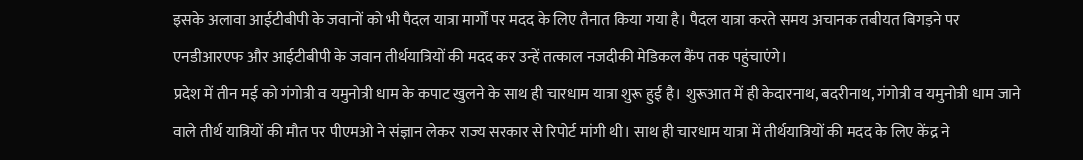इसके अलावा आईटीबीपी के जवानों को भी पैदल यात्रा मार्गों पर मदद के लिए तैनात किया गया है। पैदल यात्रा करते समय अचानक तबीयत बिगड़ने पर एनडीआरएफ और आईटीबीपी के जवान तीर्थयात्रियों की मदद कर उन्हें तत्काल नजदीकी मेडिकल कैंप तक पहुंचाएंगे।
प्रदेश में तीन मई को गंगोत्री व यमुनोत्री धाम के कपाट खुलने के साथ ही चारधाम यात्रा शुरू हुई है। शुरूआत में ही केदारनाथ, बदरीनाथ, गंगोत्री व यमुनोत्री धाम जाने वाले तीर्थ यात्रियों की मौत पर पीएमओ ने संज्ञान लेकर राज्य सरकार से रिपोर्ट मांगी थी। साथ ही चारधाम यात्रा में तीर्थयात्रियों की मदद के लिए केंद्र ने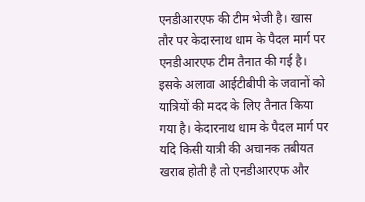एनडीआरएफ की टीम भेजी है। खास तौर पर केदारनाथ धाम के पैदल मार्ग पर एनडीआरएफ टीम तैनात की गई है। इसके अलावा आईटीबीपी के जवानों को यात्रियों की मदद के लिए तैनात किया गया है। केदारनाथ धाम के पैदल मार्ग पर यदि किसी यात्री की अचानक तबीयत खराब होती है तो एनडीआरएफ और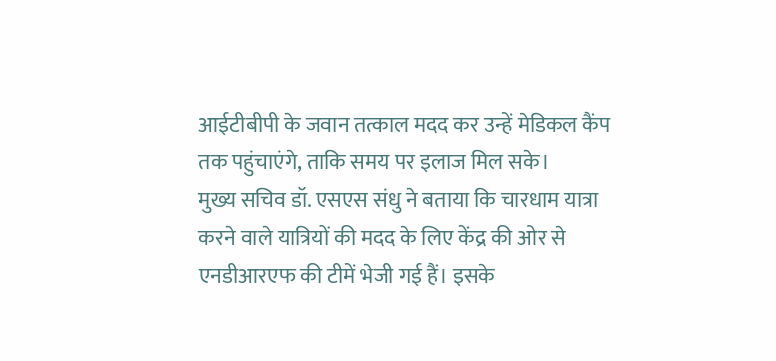आईटीबीपी के जवान तत्काल मदद कर उन्हें मेडिकल कैंप तक पहुंचाएंगे, ताकि समय पर इलाज मिल सके।
मुख्य सचिव डॉ. एसएस संधु ने बताया कि चारधाम यात्रा करने वाले यात्रियों की मदद के लिए केंद्र की ओर से एनडीआरएफ की टीमें भेजी गई हैं। इसके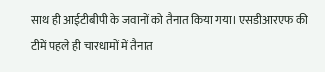साथ ही आईटीबीपी के जवानों को तैनात किया गया। एसडीआरएफ की टीमें पहले ही चारधामों में तैनात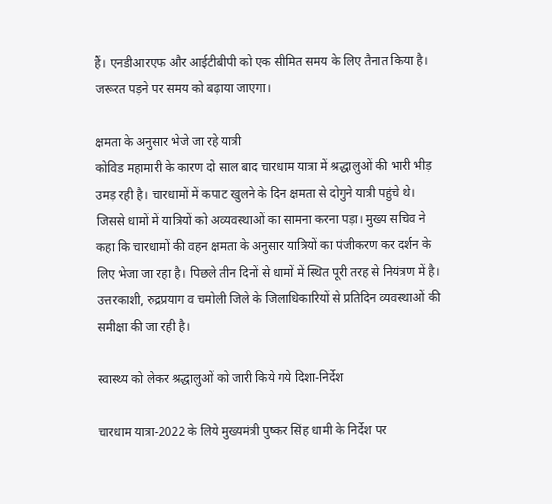हैं। एनडीआरएफ और आईटीबीपी को एक सीमित समय के लिए तैनात किया है। जरूरत पड़ने पर समय को बढ़ाया जाएगा।

क्षमता के अनुसार भेजे जा रहे यात्री
कोविड महामारी के कारण दो साल बाद चारधाम यात्रा में श्रद्धालुओं की भारी भीड़ उमड़ रही है। चारधामों में कपाट खुलने के दिन क्षमता से दोगुने यात्री पहुंचे थे। जिससे धामों में यात्रियों को अव्यवस्थाओं का सामना करना पड़ा। मुख्य सचिव ने कहा कि चारधामों की वहन क्षमता के अनुसार यात्रियों का पंजीकरण कर दर्शन के लिए भेजा जा रहा है। पिछले तीन दिनों से धामों में स्थित पूरी तरह से नियंत्रण में है। उत्तरकाशी, रुद्रप्रयाग व चमोली जिले के जिलाधिकारियों से प्रतिदिन व्यवस्थाओं की समीक्षा की जा रही है।

स्वास्थ्य को लेकर श्रद्धालुओं को जारी किये गये दिशा-निर्देश

चारधाम यात्रा-2022 के लिये मुख्यमंत्री पुष्कर सिंह धामी के निर्देश पर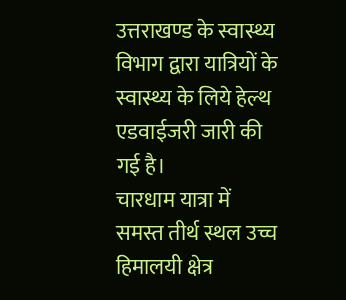उत्तराखण्ड के स्वास्थ्य विभाग द्वारा यात्रियों के स्वास्थ्य के लिये हेल्थ एडवाईजरी जारी की गई है।
चारधाम यात्रा में समस्त तीर्थ स्थल उच्च हिमालयी क्षेत्र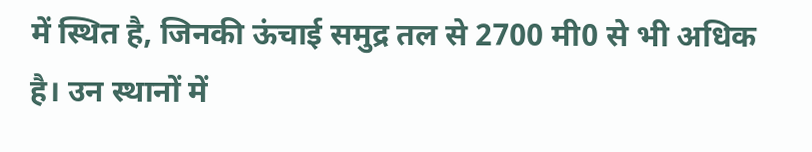में स्थित है, जिनकी ऊंचाई समुद्र तल से 2700 मी0 से भी अधिक है। उन स्थानों में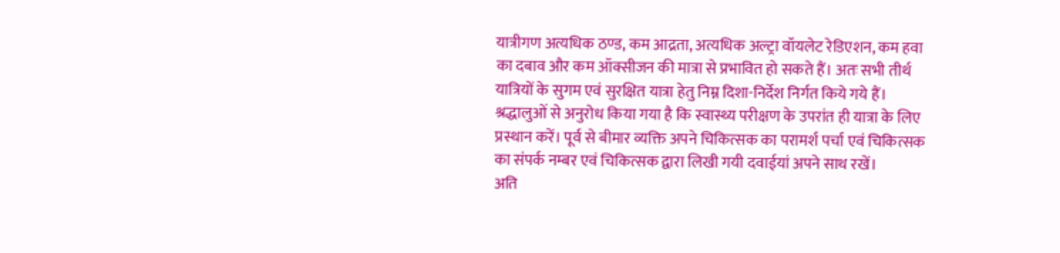यात्रीगण अत्यधिक ठण्ड, कम आद्रता, अत्यधिक अल्ट्रा वॉयलेट रेडिएशन, कम हवा का दबाव और कम ऑक्सीजन की मात्रा से प्रभावित हो सकते हैं। अतः सभी तीर्थ यात्रियों के सुगम एवं सुरक्षित यात्रा हेतु निम्न दिशा-निर्देश निर्गत किये गये हैं।
श्रद्धालुओं से अनुरोध किया गया है कि स्वास्थ्य परीक्षण के उपरांत ही यात्रा के लिए प्रस्थान करें। पूर्व से बीमार व्यक्ति अपने चिकित्सक का परामर्श पर्चा एवं चिकित्सक का संपर्क नम्बर एवं चिकित्सक द्वारा लिखी गयी दवाईयां अपने साथ रखें।
अति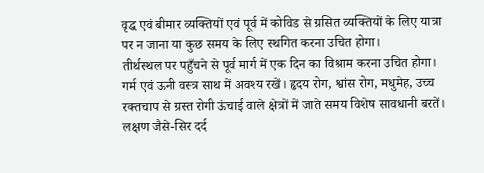वृद्ध एवं बीमार व्यक्तियों एवं पूर्व में कोविड से ग्रसित व्यक्तियों के लिए यात्रा पर न जाना या कुछ समय के लिए स्थगित करना उचित होगा।
तीर्थस्थल पर पहुँचने से पूर्व मार्ग में एक दिन का विश्राम करना उचित होगा।
गर्म एवं ऊनी वस्त्र साथ में अवश्य रखें। हृदय रोग, श्वांस रोग, मधुमेह, उच्च रक्तचाप से ग्रस्त रोगी ऊंचाई वाले क्षेत्रों में जाते समय विशेष सावधानी बरतें।
लक्षण जैसे-सिर दर्द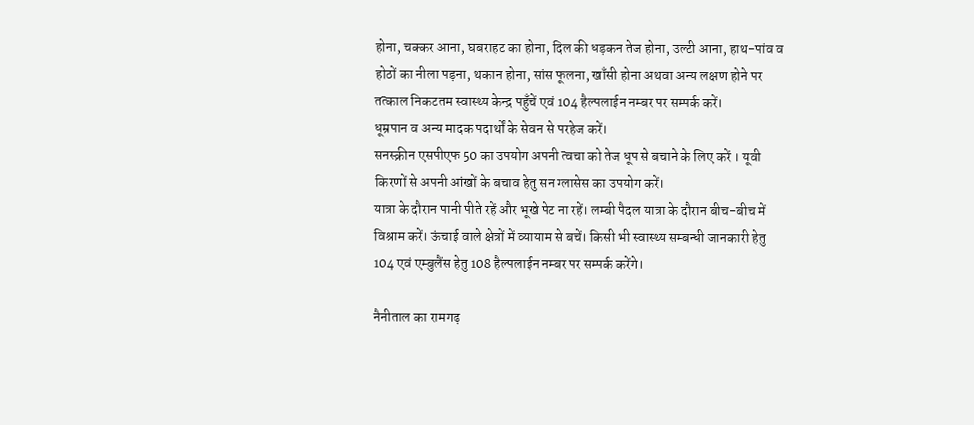होना, चक्कर आना, घबराहट का होना, दिल की धड़कन तेज होना, उल्टी आना, हाथ-पांव व होठों का नीला पड़ना, थकान होना, सांस फूलना, खाँसी होना अथवा अन्य लक्षण होने पर तत्काल निकटतम स्वास्थ्य केन्द्र पहुँचें एवं 104 हैल्पलाईन नम्बर पर सम्पर्क करें।
धूम्रपान व अन्य मादक पदार्थों के सेवन से परहेज करें।
सनस्क्रीन एसपीएफ 50 का उपयोग अपनी त्वचा को तेज धूप से बचाने के लिए करें । यूवी किरणों से अपनी आंखों के बचाव हेतु सन ग्लासेस का उपयोग करें।
यात्रा के दौरान पानी पीते रहें और भूखे पेट ना रहें। लम्बी पैदल यात्रा के दौरान बीच-बीच में विश्राम करें। ऊंचाई वाले क्षेत्रों में व्यायाम से बचें। किसी भी स्वास्थ्य सम्बन्धी जानकारी हेतु 104 एवं एम्बुलैंस हेतु 108 हैल्पलाईन नम्बर पर सम्पर्क करेंगे।

नैनीताल का रामगढ़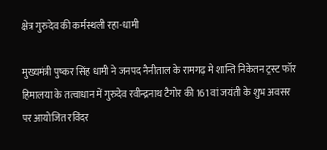क्षेत्र गुरुदेव की कर्मस्थली रहा-धामी

मुख्यमंत्री पुष्कर सिंह धामी ने जनपद नैनीताल के रामगढ़ मे शान्ति निकेतन ट्रस्ट फॉर हिमालया के तत्वाधान में गुरुदेव रवीन्द्रनाथ टैगोर की 161 वां जयंती के शुभ अवसर पर आयोजित रविंदर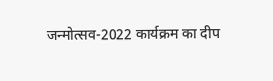जन्मोत्सव-2022 कार्यक्रम का दीप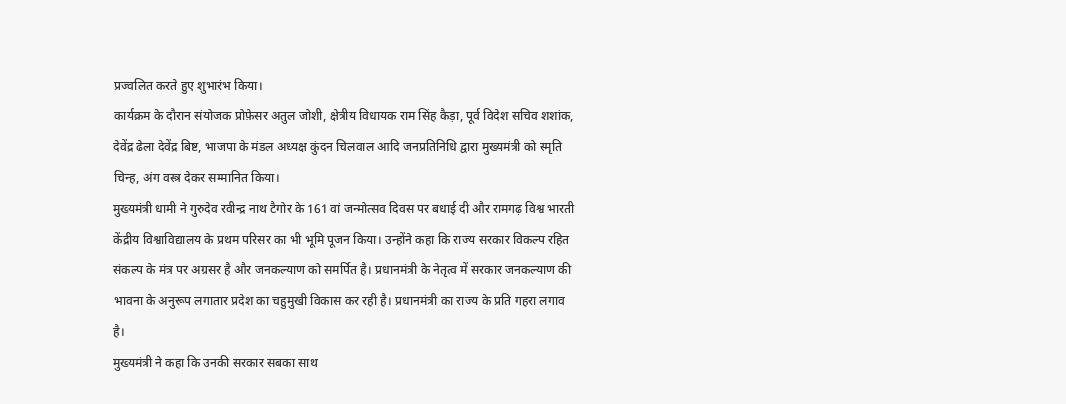प्रज्वलित करते हुए शुभारंभ किया।
कार्यक्रम के दौरान संयोजक प्रोफ़ेसर अतुल जोशी, क्षेत्रीय विधायक राम सिंह कैड़ा, पूर्व विदेश सचिव शशांक, देवेंद्र ढेला देवेंद्र बिष्ट, भाजपा के मंडल अध्यक्ष कुंदन चिलवाल आदि जनप्रतिनिधि द्वारा मुख्यमंत्री को स्मृति चिन्ह, अंग वस्त्र देकर सम्मानित किया।
मुख्यमंत्री धामी ने गुरुदेव रवीन्द्र नाथ टैगोर के 161 वां जन्मोत्सव दिवस पर बधाई दी और रामगढ़ विश्व भारती केंद्रीय विश्वाविद्यालय के प्रथम परिसर का भी भूमि पूजन किया। उन्होंने कहा कि राज्य सरकार विकल्प रहित संकल्प के मंत्र पर अग्रसर है और जनकल्याण को समर्पित है। प्रधानमंत्री के नेतृत्व में सरकार जनकल्याण की भावना के अनुरूप लगातार प्रदेश का चहुमुखी विकास कर रही है। प्रधानमंत्री का राज्य के प्रति गहरा लगाव है।
मुख्यमंत्री ने कहा कि उनकी सरकार सबका साथ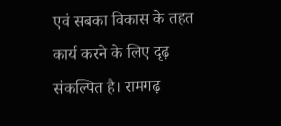एवं सबका विकास के तहत कार्य करने के लिए दृढ़ संकल्पित है। रामगढ़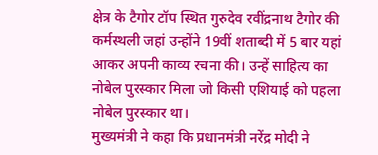क्षेत्र के टैगोर टॉप स्थित गुरुदेव रवींद्रनाथ टैगोर की कर्मस्थली जहां उन्होंने 19वीं शताब्दी में 5 बार यहां आकर अपनी काव्य रचना की। उन्हें साहित्य का नोबेल पुरस्कार मिला जो किसी एशियाई को पहला नोबेल पुरस्कार था।
मुख्यमंत्री ने कहा कि प्रधानमंत्री नरेंद्र मोदी ने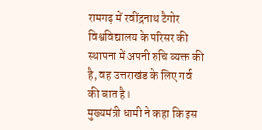रामगढ़ में रवींद्रनाथ टैगोर विश्वविद्यालय के परिसर की स्थापना में अपनी रुचि व्यक्त की है, वह उत्तराखंड के लिए गर्व की बात है।
मुख्यमंत्री धामी ने कहा कि इस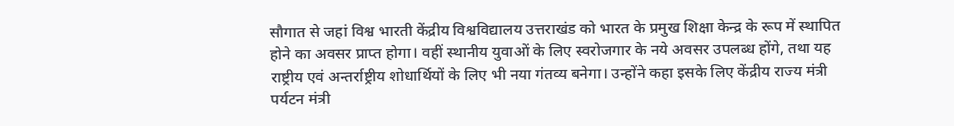सौगात से जहां विश्व भारती केंद्रीय विश्वविद्यालय उत्तराखंड को भारत के प्रमुख शिक्षा केन्द्र के रूप में स्थापित होने का अवसर प्राप्त होगा। वहीं स्थानीय युवाओं के लिए स्वरोजगार के नये अवसर उपलब्ध होंगे, तथा यह राष्ट्रीय एवं अन्तर्राष्ट्रीय शोधार्थियों के लिए भी नया गंतव्य बनेगा। उन्होंने कहा इसके लिए केंद्रीय राज्य मंत्री पर्यटन मंत्री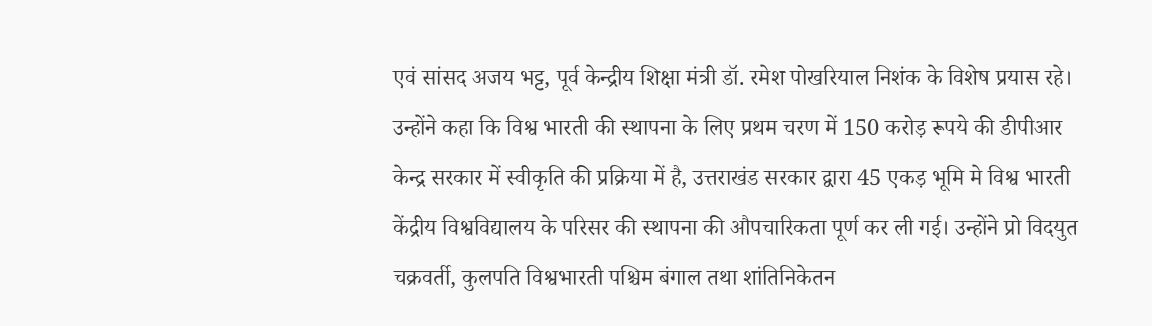एवं सांसद अजय भट्ट, पूर्व केन्द्रीय शिक्षा मंत्री डॉ. रमेश पोखरियाल निशंक के विशेष प्रयास रहे।
उन्होंने कहा कि विश्व भारती की स्थापना के लिए प्रथम चरण में 150 करोड़ रूपये की डीपीआर केन्द्र सरकार में स्वीकृति की प्रक्रिया में है, उत्तराखंड सरकार द्वारा 45 एकड़ भूमि मे विश्व भारती केंद्रीय विश्वविद्यालय के परिसर की स्थापना की औपचारिकता पूर्ण कर ली गई। उन्होंने प्रो विदयुत चक्रवर्ती, कुलपति विश्वभारती पश्चिम बंगाल तथा शांतिनिकेतन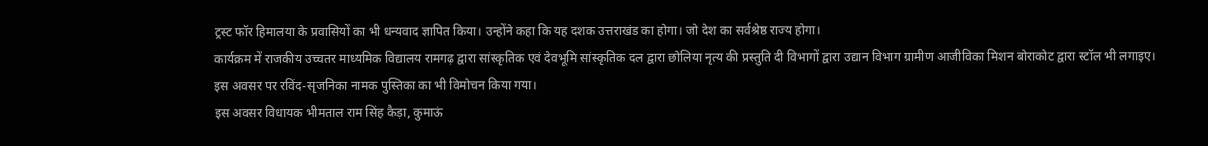ट्रस्ट फॉर हिमालया के प्रवासियों का भी धन्यवाद ज्ञापित किया। उन्होंने कहा कि यह दशक उत्तराखंड का होगा। जो देश का सर्वश्रेष्ठ राज्य होगा।
कार्यक्रम में राजकीय उच्चतर माध्यमिक विद्यालय रामगढ़ द्वारा सांस्कृतिक एवं देवभूमि सांस्कृतिक दल द्वारा छोलिया नृत्य की प्रस्तुति दी विभागों द्वारा उद्यान विभाग ग्रामीण आजीविका मिशन बोराकोट द्वारा स्टॉल भी लगाइए।
इस अवसर पर रविंद-सृजनिका नामक पुस्तिका का भी विमोचन किया गया।
इस अवसर विधायक भीमताल राम सिंह कैड़ा, कुमाऊं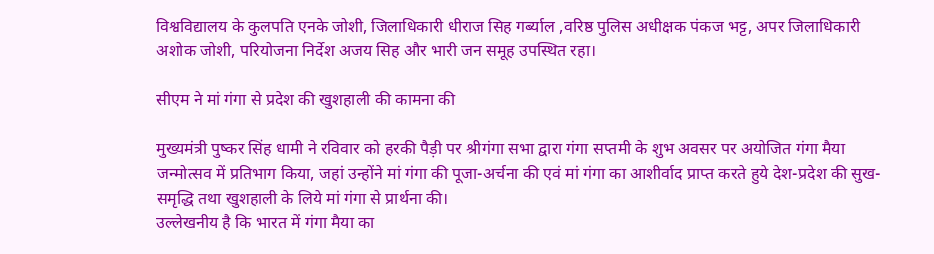विश्वविद्यालय के कुलपति एनके जोशी, जिलाधिकारी धीराज सिह गर्ब्याल ,वरिष्ठ पुलिस अधीक्षक पंकज भट्ट, अपर जिलाधिकारी अशोक जोशी, परियोजना निर्देश अजय सिह और भारी जन समूह उपस्थित रहा।

सीएम ने मां गंगा से प्रदेश की खुशहाली की कामना की

मुख्यमंत्री पुष्कर सिंह धामी ने रविवार को हरकी पैड़ी पर श्रीगंगा सभा द्वारा गंगा सप्तमी के शुभ अवसर पर अयोजित गंगा मैया जन्मोत्सव में प्रतिभाग किया, जहां उन्होंने मां गंगा की पूजा-अर्चना की एवं मां गंगा का आशीर्वाद प्राप्त करते हुये देश-प्रदेश की सुख-समृद्धि तथा खुशहाली के लिये मां गंगा से प्रार्थना की।
उल्लेखनीय है कि भारत में गंगा मैया का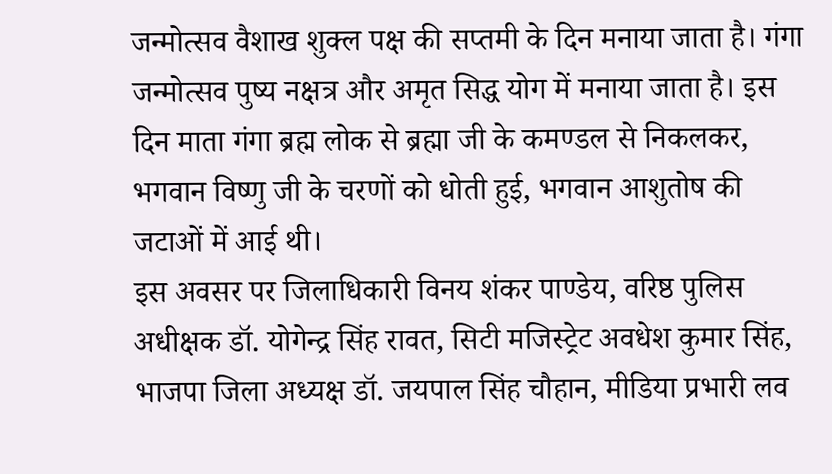जन्मोत्सव वैशाख शुक्ल पक्ष की सप्तमी के दिन मनाया जाता है। गंगा जन्मोत्सव पुष्य नक्षत्र और अमृत सिद्ध योग में मनाया जाता है। इस दिन माता गंगा ब्रह्म लोक से ब्रह्मा जी के कमण्डल से निकलकर, भगवान विष्णु जी के चरणों को धोती हुई, भगवान आशुतोष की जटाओं में आई थी।
इस अवसर पर जिलाधिकारी विनय शंकर पाण्डेय, वरिष्ठ पुलिस अधीक्षक डॉ. योगेन्द्र सिंह रावत, सिटी मजिस्ट्रेट अवधेश कुमार सिंह, भाजपा जिला अध्यक्ष डॉ. जयपाल सिंह चौहान, मीडिया प्रभारी लव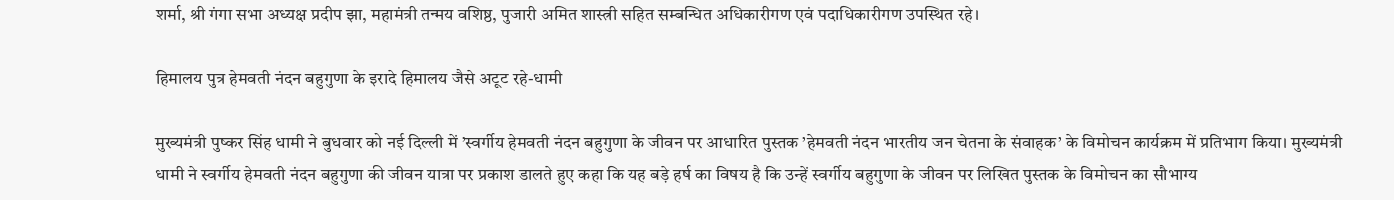शर्मा, श्री गंगा सभा अध्यक्ष प्रदीप झा, महामंत्री तन्मय वशिष्ठ, पुजारी अमित शास्त्री सहित सम्बन्धित अधिकारीगण एवं पदाधिकारीगण उपस्थित रहे।

हिमालय पुत्र हेमवती नंदन बहुगुणा के इरादे हिमालय जैसे अटूट रहे-धामी

मुख्यमंत्री पुष्कर सिंह धामी ने बुधवार को नई दिल्ली में ’स्वर्गीय हेमवती नंदन बहुगुणा के जीवन पर आधारित पुस्तक ’हेमवती नंदन भारतीय जन चेतना के संवाहक’ के विमोचन कार्यक्रम में प्रतिभाग किया। मुख्यमंत्री धामी ने स्वर्गीय हेमवती नंदन बहुगुणा की जीवन यात्रा पर प्रकाश डालते हुए कहा कि यह बड़े हर्ष का विषय है कि उन्हें स्वर्गीय बहुगुणा के जीवन पर लिखित पुस्तक के विमोचन का सौभाग्य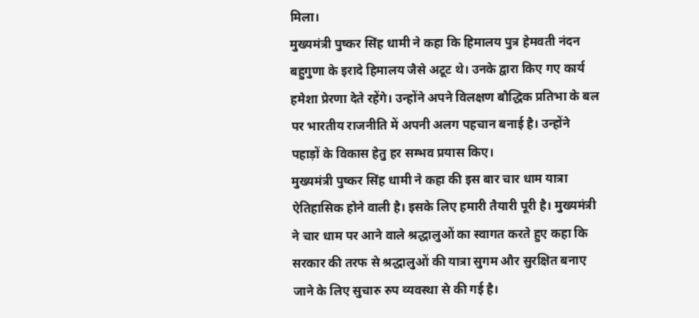मिला।
मुख्यमंत्री पुष्कर सिंह धामी ने कहा कि हिमालय पुत्र हेमवती नंदन बहुगुणा के इरादे हिमालय जैसे अटूट थे। उनके द्वारा किए गए कार्य हमेशा प्रेरणा देते रहेंगे। उन्होंने अपने विलक्षण बौद्धिक प्रतिभा के बल पर भारतीय राजनीति में अपनी अलग पहचान बनाई है। उन्होंने पहाड़ों के विकास हेतु हर सम्भव प्रयास किए।
मुख्यमंत्री पुष्कर सिंह धामी ने कहा की इस बार चार धाम यात्रा ऐतिहासिक होने वाली है। इसके लिए हमारी तैयारी पूरी है। मुख्यमंत्री ने चार धाम पर आने वाले श्रद्धालुओं का स्वागत करते हुए कहा कि सरकार की तरफ से श्रद्धालुओं की यात्रा सुगम और सुरक्षित बनाए जाने के लिए सुचारु रुप व्यवस्था से की गई है।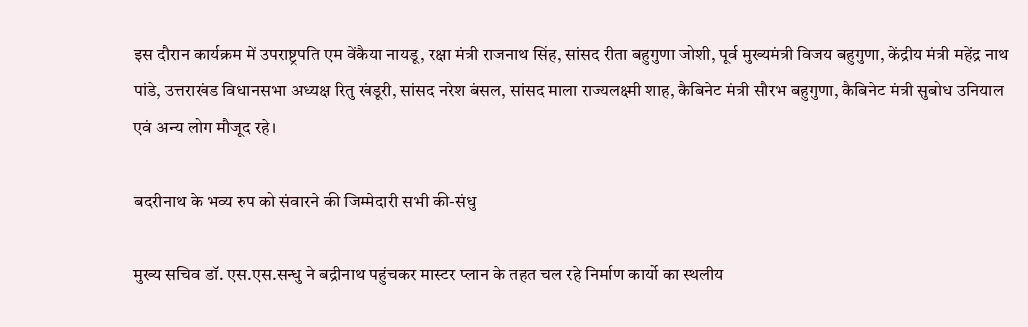इस दौरान कार्यक्रम में उपराष्ट्रपति एम वेंकैया नायडू, रक्षा मंत्री राजनाथ सिंह, सांसद रीता बहुगुणा जोशी, पूर्व मुख्यमंत्री विजय बहुगुणा, केंद्रीय मंत्री महेंद्र नाथ पांडे, उत्तराखंड विधानसभा अध्यक्ष रितु खंडूरी, सांसद नरेश बंसल, सांसद माला राज्यलक्ष्मी शाह, कैबिनेट मंत्री सौरभ बहुगुणा, कैबिनेट मंत्री सुबोध उनियाल एवं अन्य लोग मौजूद रहे।

बदरीनाथ के भव्य रुप को संवारने की जिम्मेदारी सभी की-संधु

मुख्य सचिव डॉ. एस.एस.सन्धु ने बद्रीनाथ पहुंचकर मास्टर प्लान के तहत चल रहे निर्माण कार्यो का स्थलीय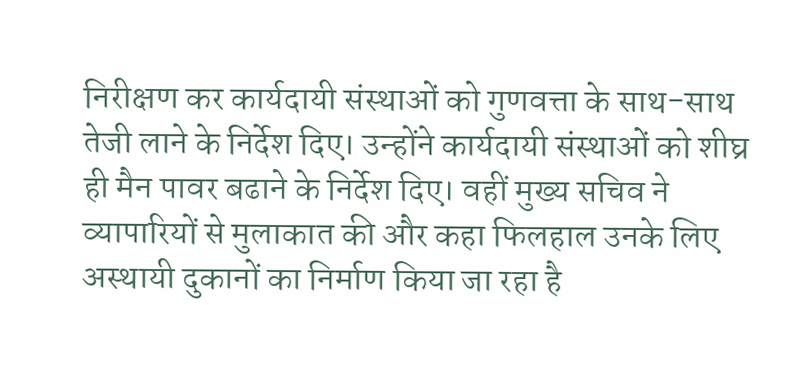निरीक्षण कर कार्यदायी संस्थाओं को गुणवत्ता के साथ-साथ तेजी लाने के निर्देश दिए। उन्होंने कार्यदायी संस्थाओं को शीघ्र ही मैन पावर बढाने के निर्देश दिए। वहीं मुख्य सचिव ने व्यापारियों से मुलाकात की और कहा फिलहाल उनके लिए अस्थायी दुकानों का निर्माण किया जा रहा है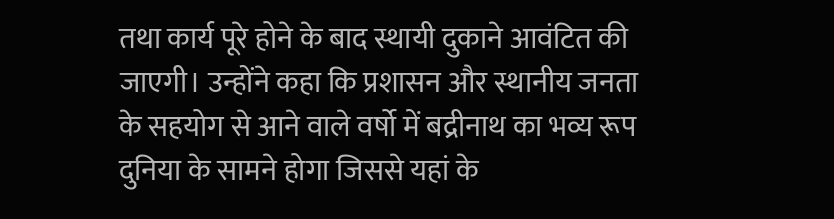तथा कार्य पूरे होने के बाद स्थायी दुकाने आवंटित की जाएगी। उन्होंने कहा कि प्रशासन और स्थानीय जनता के सहयोग से आने वाले वर्षो में बद्रीनाथ का भव्य रूप दुनिया के सामने होगा जिससे यहां के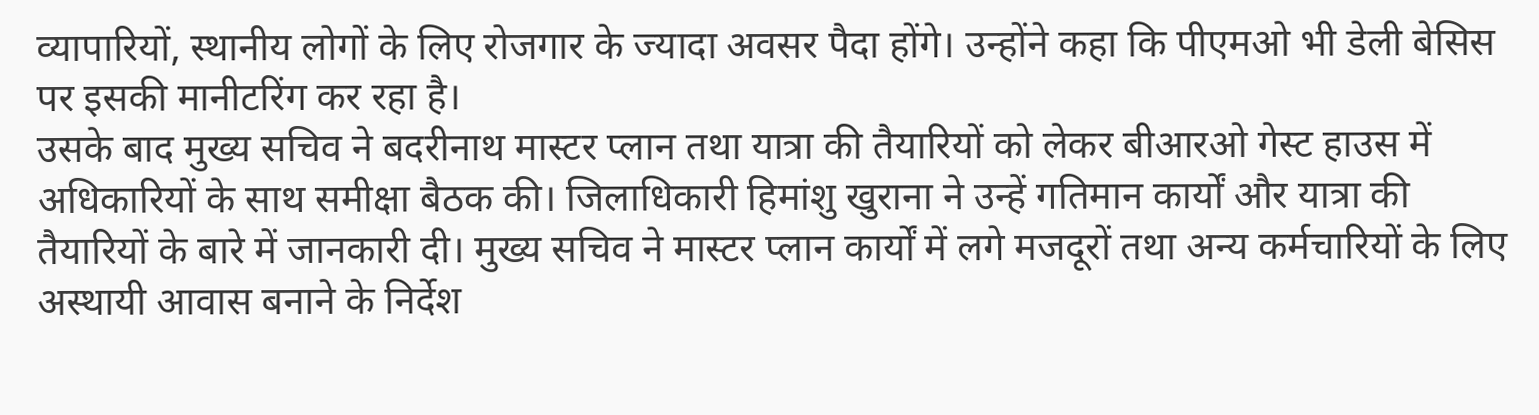व्यापारियों, स्थानीय लोगों के लिए रोजगार के ज्यादा अवसर पैदा होंगे। उन्होंने कहा कि पीएमओ भी डेली बेसिस पर इसकी मानीटरिंग कर रहा है।
उसके बाद मुख्य सचिव ने बदरीनाथ मास्टर प्लान तथा यात्रा की तैयारियों को लेकर बीआरओ गेस्ट हाउस में अधिकारियों के साथ समीक्षा बैठक की। जिलाधिकारी हिमांशु खुराना ने उन्हें गतिमान कार्यों और यात्रा की तैयारियों के बारे में जानकारी दी। मुख्य सचिव ने मास्टर प्लान कार्यों में लगे मजदूरों तथा अन्य कर्मचारियों के लिए अस्थायी आवास बनाने के निर्देश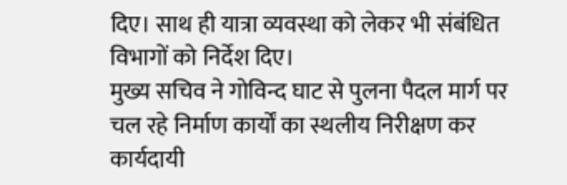दिए। साथ ही यात्रा व्यवस्था को लेकर भी संबंधित विभागों को निर्देश दिए।
मुख्य सचिव ने गोविन्द घाट से पुलना पैदल मार्ग पर चल रहे निर्माण कार्यों का स्थलीय निरीक्षण कर कार्यदायी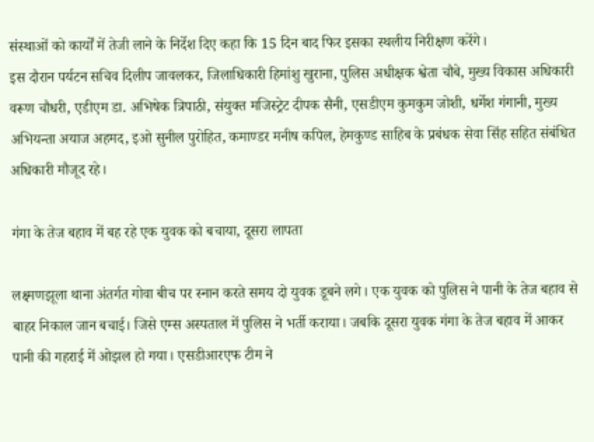संस्थाओं को कार्यों में तेजी लाने के निर्देश दिए कहा कि 15 दिन बाद फिर इसका स्थलीय निरीक्षण करेंगे।
इस दौरान पर्यटन सचिव दिलीप जावलकर, जिलाधिकारी हिमांशु खुराना, पुलिस अधीक्षक श्वेता चौबे, मुख्य विकास अधिकारी वरूण चौधरी, एडीएम डा. अभिषेक त्रिपाठी, संयुक्त मजिस्ट्रेट दीपक सैनी, एसडीएम कुमकुम जोशी, धर्मेश गंगानी, मुख्य अभियन्ता अयाज अहमद, इओ सुनील पुरोहित, कमाण्डर मनीष कपिल, हेमकुण्ड साहिब के प्रबंधक सेवा सिंह सहित संबंधित अधिकारी मौजूद रहे।

गंगा के तेज बहाव में बह रहे एक युवक को बचाया, दूसरा लापता

लक्ष्मणझूला थाना अंतर्गत गोवा बीच पर स्नान करते समय दो युवक डूबने लगे। एक युवक को पुलिस ने पानी के तेज बहाव से बाहर निकाल जान बचाई। जिसे एम्स अस्पताल में पुलिस ने भर्ती कराया। जबकि दूसरा युवक गंगा के तेज बहाव में आकर पानी की गहराई में ओझल हो गया। एसडीआरएफ टीम ने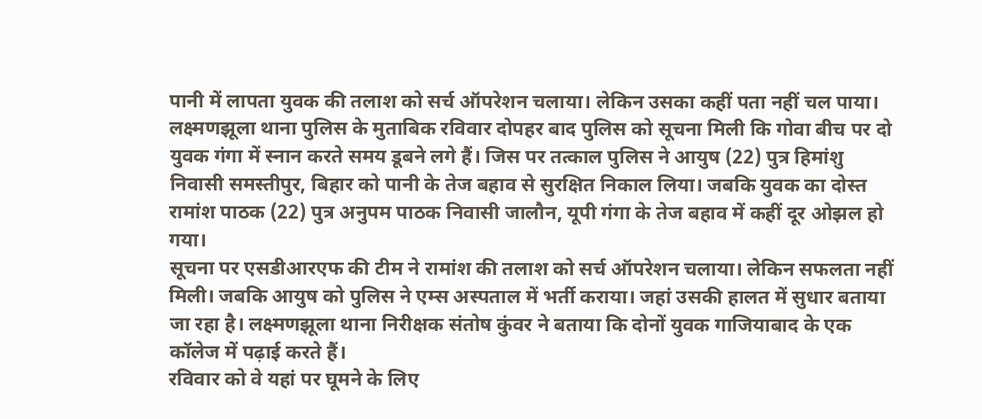पानी में लापता युवक की तलाश को सर्च ऑपरेशन चलाया। लेकिन उसका कहीं पता नहीं चल पाया।
लक्ष्मणझूला थाना पुलिस के मुताबिक रविवार दोपहर बाद पुलिस को सूचना मिली कि गोवा बीच पर दो युवक गंगा में स्नान करते समय डूबने लगे हैं। जिस पर तत्काल पुलिस ने आयुष (22) पुत्र हिमांशु निवासी समस्तीपुर, बिहार को पानी के तेज बहाव से सुरक्षित निकाल लिया। जबकि युवक का दोस्त रामांश पाठक (22) पुत्र अनुपम पाठक निवासी जालौन, यूपी गंगा के तेज बहाव में कहीं दूर ओझल हो गया।
सूचना पर एसडीआरएफ की टीम ने रामांश की तलाश को सर्च ऑपरेशन चलाया। लेकिन सफलता नहीं मिली। जबकि आयुष को पुलिस ने एम्स अस्पताल में भर्ती कराया। जहां उसकी हालत में सुधार बताया जा रहा है। लक्ष्मणझूला थाना निरीक्षक संतोष कुंवर ने बताया कि दोनों युवक गाजियाबाद के एक कॉलेज में पढ़ाई करते हैं।
रविवार को वे यहां पर घूमने के लिए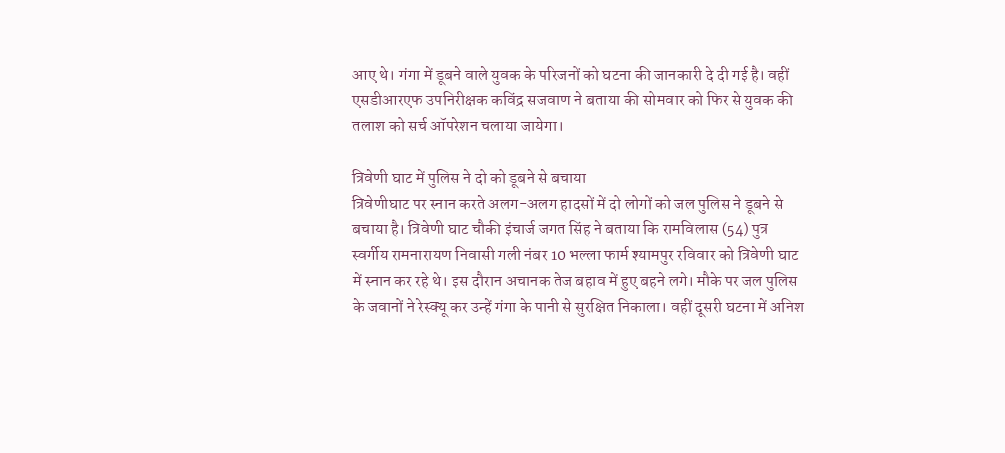आए थे। गंगा में डूबने वाले युवक के परिजनों को घटना की जानकारी दे दी गई है। वहीं एसडीआरएफ उपनिरीक्षक कविंद्र सजवाण ने बताया की सोमवार को फिर से युवक की तलाश को सर्च ऑपरेशन चलाया जायेगा।

त्रिवेणी घाट में पुलिस ने दो को डूबने से बचाया
त्रिवेणीघाट पर स्नान करते अलग-अलग हादसों में दो लोगों को जल पुलिस ने डूबने से बचाया है। त्रिवेणी घाट चौकी इंचार्ज जगत सिंह ने बताया कि रामविलास (54) पुत्र स्वर्गीय रामनारायण निवासी गली नंबर 10 भल्ला फार्म श्यामपुर रविवार को त्रिवेणी घाट में स्नान कर रहे थे। इस दौरान अचानक तेज बहाव में हुए बहने लगे। मौके पर जल पुलिस के जवानों ने रेस्क्यू कर उन्हें गंगा के पानी से सुरक्षित निकाला। वहीं दूसरी घटना में अनिश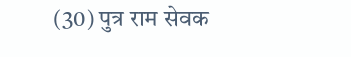(30) पुत्र राम सेवक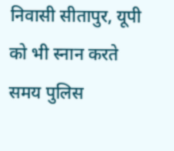निवासी सीतापुर, यूपी को भी स्नान करते समय पुलिस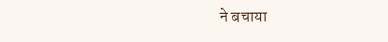ने बचाया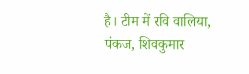है। टीम में रवि वालिया, पंकज, शिवकुमार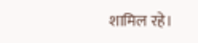शामिल रहे।